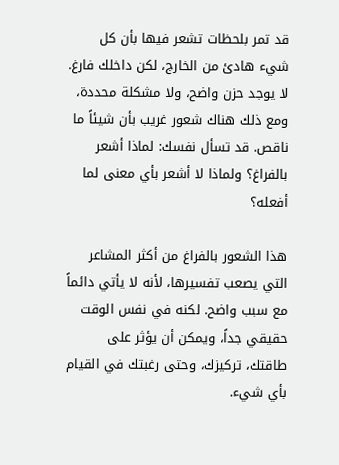قد تمر بلحظات تشعر فيها بأن كل شيء هادئ من الخارج، لكن داخلك فارغ. لا يوجد حزن واضح، ولا مشكلة محددة، ومع ذلك هناك شعور غريب بأن شيئاً ما ناقص. قد تسأل نفسك: لماذا أشعر بالفراغ؟ ولماذا لا أشعر بأي معنى لما أفعله؟

هذا الشعور بالفراغ من أكثر المشاعر التي يصعب تفسيرها، لأنه لا يأتي دائماً مع سبب واضح. لكنه في نفس الوقت حقيقي جداً، ويمكن أن يؤثر على طاقتك، تركيزك، وحتى رغبتك في القيام بأي شيء.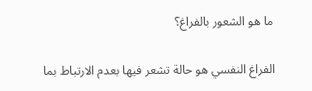ما هو الشعور بالفراغ؟

الفراغ النفسي هو حالة تشعر فيها بعدم الارتباط بما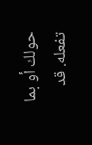حولك أو بما تفعله. قد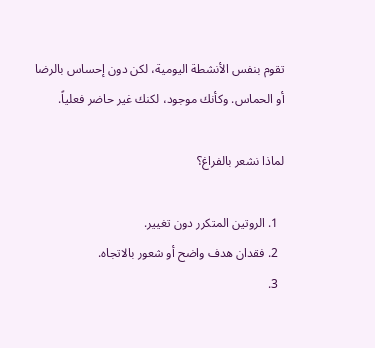تقوم بنفس الأنشطة اليومية، لكن دون إحساس بالرضا أو الحماس. وكأنك موجود، لكنك غير حاضر فعلياً.

لماذا نشعر بالفراغ؟

  1. الروتين المتكرر دون تغيير.
  2. فقدان هدف واضح أو شعور بالاتجاه.
  3.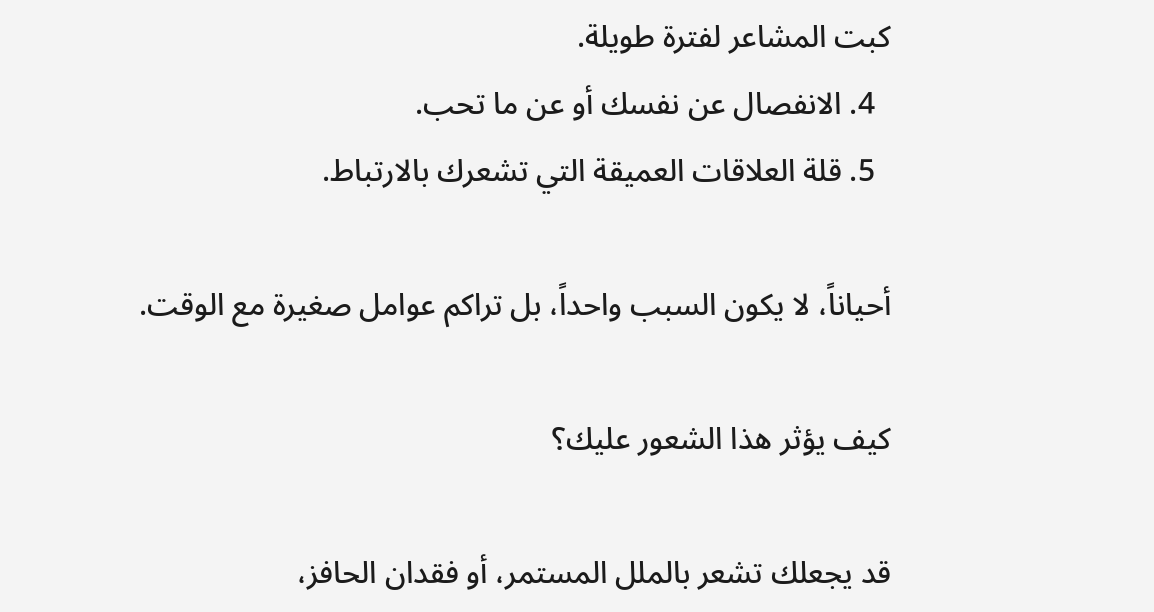كبت المشاعر لفترة طويلة.
  4. الانفصال عن نفسك أو عن ما تحب.
  5. قلة العلاقات العميقة التي تشعرك بالارتباط.

أحياناً، لا يكون السبب واحداً، بل تراكم عوامل صغيرة مع الوقت.

كيف يؤثر هذا الشعور عليك؟

قد يجعلك تشعر بالملل المستمر، أو فقدان الحافز،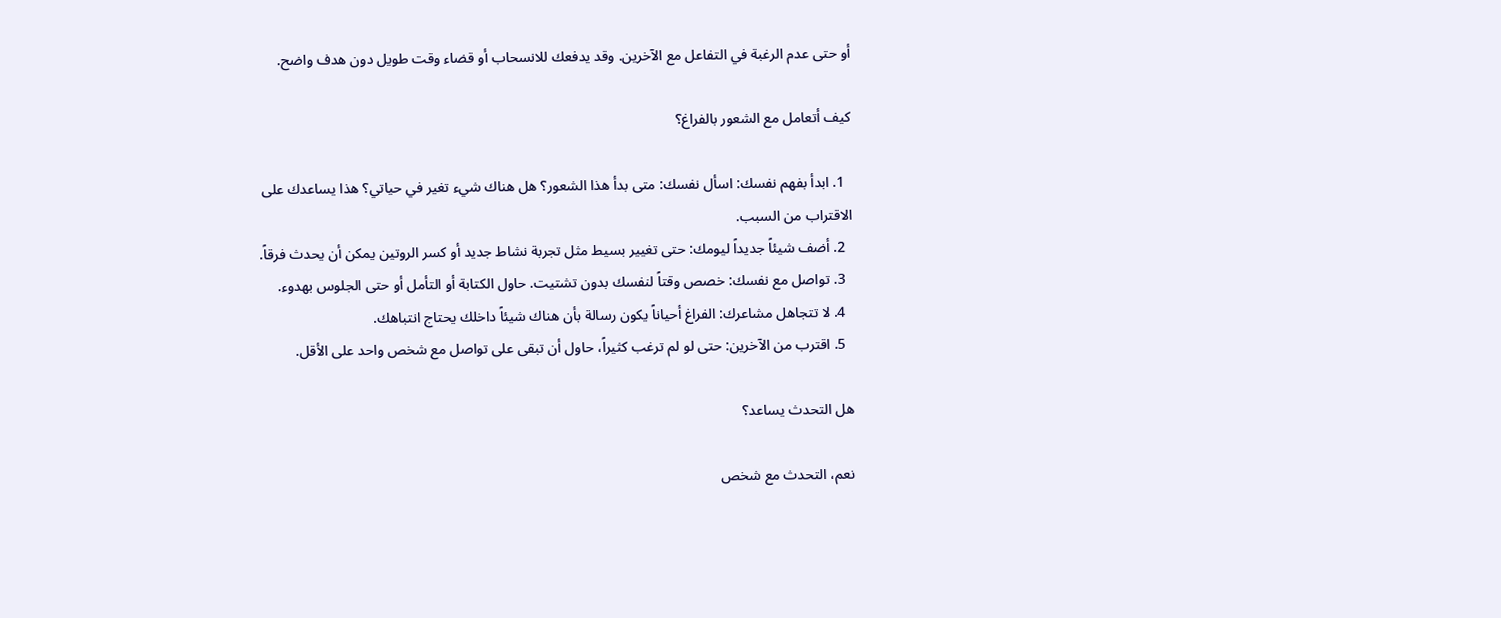أو حتى عدم الرغبة في التفاعل مع الآخرين. وقد يدفعك للانسحاب أو قضاء وقت طويل دون هدف واضح.

كيف أتعامل مع الشعور بالفراغ؟

  1. ابدأ بفهم نفسك: اسأل نفسك: متى بدأ هذا الشعور؟ هل هناك شيء تغير في حياتي؟ هذا يساعدك على الاقتراب من السبب.
  2. أضف شيئاً جديداً ليومك: حتى تغيير بسيط مثل تجربة نشاط جديد أو كسر الروتين يمكن أن يحدث فرقاً.
  3. تواصل مع نفسك: خصص وقتاً لنفسك بدون تشتيت. حاول الكتابة أو التأمل أو حتى الجلوس بهدوء.
  4. لا تتجاهل مشاعرك: الفراغ أحياناً يكون رسالة بأن هناك شيئاً داخلك يحتاج انتباهك.
  5. اقترب من الآخرين: حتى لو لم ترغب كثيراً، حاول أن تبقى على تواصل مع شخص واحد على الأقل.

هل التحدث يساعد؟

نعم، التحدث مع شخص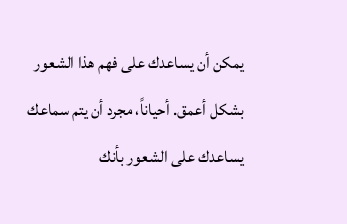يمكن أن يساعدك على فهم هذا الشعور بشكل أعمق. أحياناً، مجرد أن يتم سماعك يساعدك على الشعور بأنك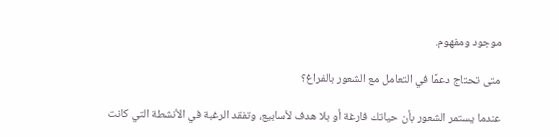موجود ومفهوم.

متى تحتاج دعمًا في التعامل مع الشعور بالفراغ؟

عندما يستمر الشعور بأن حياتك فارغة أو بلا هدف لأسابيع، وتفقد الرغبة في الأنشطة التي كانت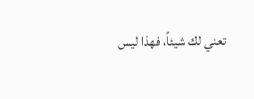تعني لك شيئاً، فهذا ليس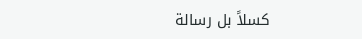كسلاً بل رسالة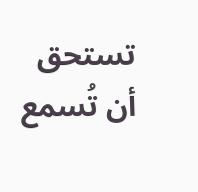تستحق أن تُسمع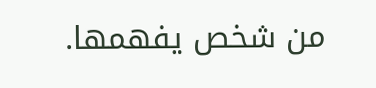من شخص يفهمها.